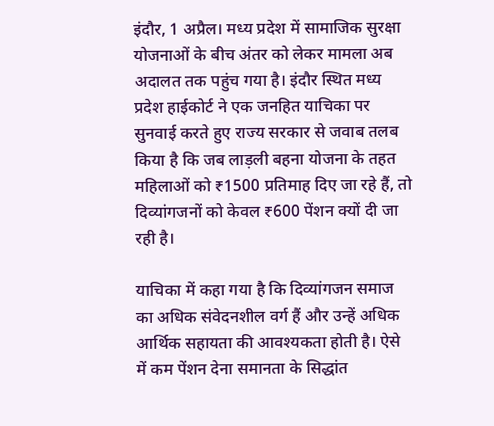इंदौर, 1 अप्रैल। मध्य प्रदेश में सामाजिक सुरक्षा योजनाओं के बीच अंतर को लेकर मामला अब अदालत तक पहुंच गया है। इंदौर स्थित मध्य प्रदेश हाईकोर्ट ने एक जनहित याचिका पर सुनवाई करते हुए राज्य सरकार से जवाब तलब किया है कि जब लाड़ली बहना योजना के तहत महिलाओं को ₹1500 प्रतिमाह दिए जा रहे हैं, तो दिव्यांगजनों को केवल ₹600 पेंशन क्यों दी जा रही है।

याचिका में कहा गया है कि दिव्यांगजन समाज का अधिक संवेदनशील वर्ग हैं और उन्हें अधिक आर्थिक सहायता की आवश्यकता होती है। ऐसे में कम पेंशन देना समानता के सिद्धांत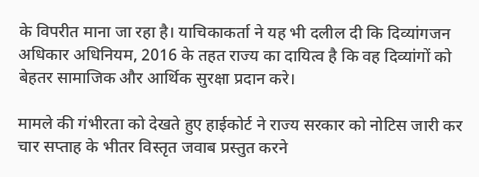के विपरीत माना जा रहा है। याचिकाकर्ता ने यह भी दलील दी कि दिव्यांगजन अधिकार अधिनियम, 2016 के तहत राज्य का दायित्व है कि वह दिव्यांगों को बेहतर सामाजिक और आर्थिक सुरक्षा प्रदान करे।

मामले की गंभीरता को देखते हुए हाईकोर्ट ने राज्य सरकार को नोटिस जारी कर चार सप्ताह के भीतर विस्तृत जवाब प्रस्तुत करने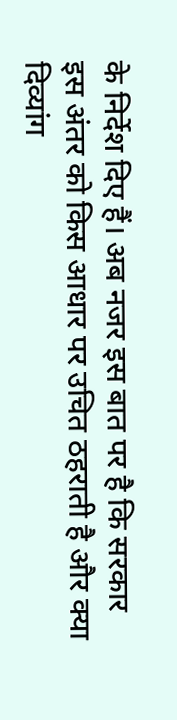के निर्देश दिए हैं। अब नजर इस बात पर है कि सरकार इस अंतर को किस आधार पर उचित ठहराती है और क्या दिव्यांग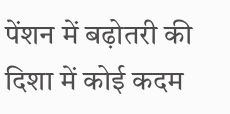पेंशन में बढ़ोतरी की दिशा में कोई कदम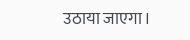उठाया जाएगा।